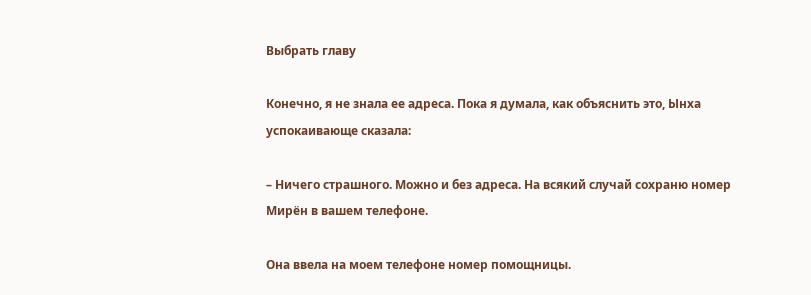Выбрать главу

Конечно, я не знала ее адреса. Пока я думала, как объяснить это, Ынха успокаивающе сказала:

– Ничего страшного. Можно и без адреса. На всякий случай сохраню номер Мирён в вашем телефоне.

Она ввела на моем телефоне номер помощницы.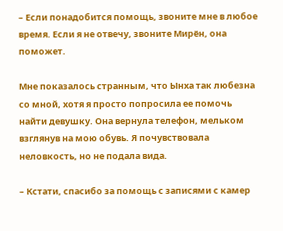– Если понадобится помощь, звоните мне в любое время. Если я не отвечу, звоните Мирён, она поможет.

Мне показалось странным, что Ынха так любезна со мной, хотя я просто попросила ее помочь найти девушку. Она вернула телефон, мельком взглянув на мою обувь. Я почувствовала неловкость, но не подала вида.

– Кстати, спасибо за помощь с записями с камер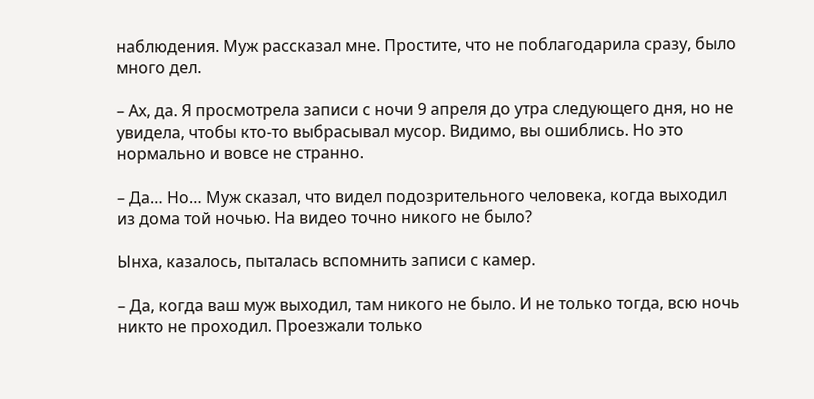наблюдения. Муж рассказал мне. Простите, что не поблагодарила сразу, было много дел.

– Ах, да. Я просмотрела записи с ночи 9 апреля до утра следующего дня, но не увидела, чтобы кто-то выбрасывал мусор. Видимо, вы ошиблись. Но это нормально и вовсе не странно.

– Да… Но… Муж сказал, что видел подозрительного человека, когда выходил из дома той ночью. На видео точно никого не было?

Ынха, казалось, пыталась вспомнить записи с камер.

– Да, когда ваш муж выходил, там никого не было. И не только тогда, всю ночь никто не проходил. Проезжали только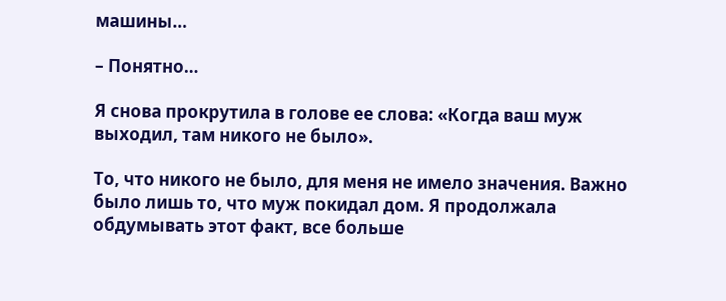машины…

– Понятно…

Я снова прокрутила в голове ее слова: «Когда ваш муж выходил, там никого не было».

То, что никого не было, для меня не имело значения. Важно было лишь то, что муж покидал дом. Я продолжала обдумывать этот факт, все больше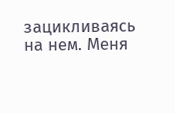зацикливаясь на нем. Меня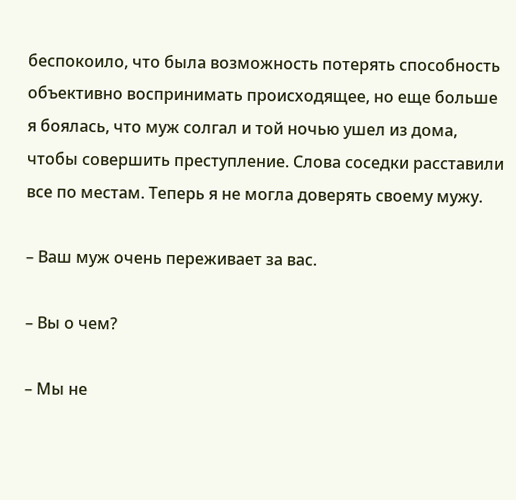беспокоило, что была возможность потерять способность объективно воспринимать происходящее, но еще больше я боялась, что муж солгал и той ночью ушел из дома, чтобы совершить преступление. Слова соседки расставили все по местам. Теперь я не могла доверять своему мужу.

– Ваш муж очень переживает за вас.

– Вы о чем?

– Мы не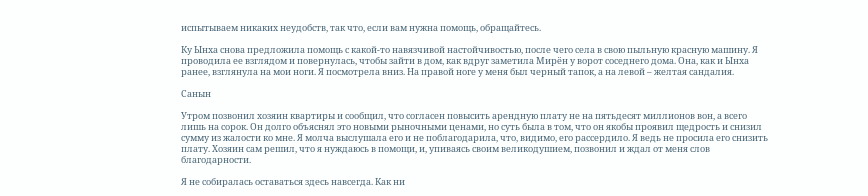испытываем никаких неудобств, так что, если вам нужна помощь, обращайтесь.

Ку Ынха снова предложила помощь с какой-то навязчивой настойчивостью, после чего села в свою пыльную красную машину. Я проводила ее взглядом и повернулась, чтобы зайти в дом, как вдруг заметила Мирён у ворот соседнего дома. Она, как и Ынха ранее, взглянула на мои ноги. Я посмотрела вниз. На правой ноге у меня был черный тапок, а на левой – желтая сандалия.

Санын

Утром позвонил хозяин квартиры и сообщил, что согласен повысить арендную плату не на пятьдесят миллионов вон, а всего лишь на сорок. Он долго объяснял это новыми рыночными ценами, но суть была в том, что он якобы проявил щедрость и снизил сумму из жалости ко мне. Я молча выслушала его и не поблагодарила, что, видимо, его рассердило. Я ведь не просила его снизить плату. Хозяин сам решил, что я нуждаюсь в помощи, и, упиваясь своим великодушием, позвонил и ждал от меня слов благодарности.

Я не собиралась оставаться здесь навсегда. Как ни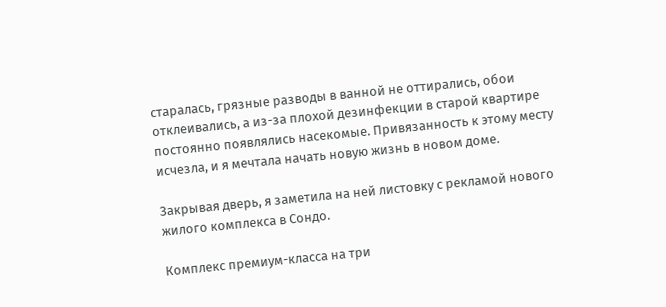старалась, грязные разводы в ванной не оттирались, обои отклеивались, а из-за плохой дезинфекции в старой квартире постоянно появлялись насекомые. Привязанность к этому месту исчезла, и я мечтала начать новую жизнь в новом доме.

Закрывая дверь, я заметила на ней листовку с рекламой нового жилого комплекса в Сондо.

Комплекс премиум-класса на три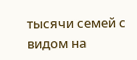тысячи семей с видом на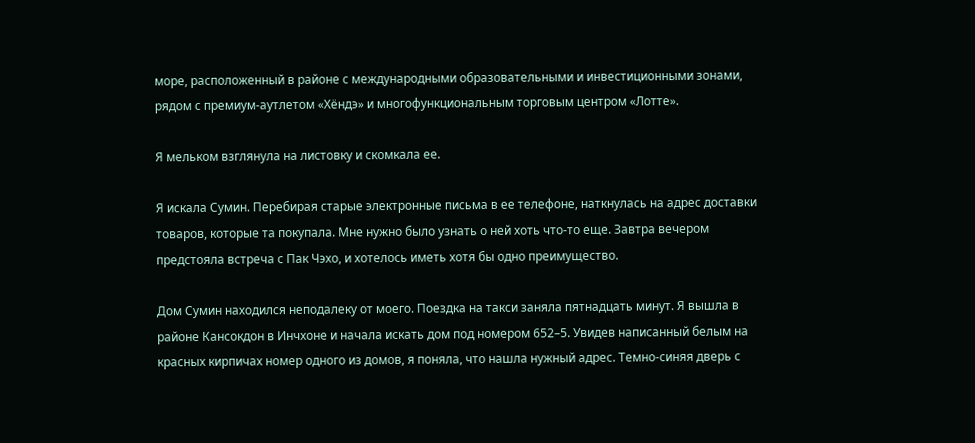море, расположенный в районе с международными образовательными и инвестиционными зонами, рядом с премиум-аутлетом «Хёндэ» и многофункциональным торговым центром «Лотте».

Я мельком взглянула на листовку и скомкала ее.

Я искала Сумин. Перебирая старые электронные письма в ее телефоне, наткнулась на адрес доставки товаров, которые та покупала. Мне нужно было узнать о ней хоть что-то еще. Завтра вечером предстояла встреча с Пак Чэхо, и хотелось иметь хотя бы одно преимущество.

Дом Сумин находился неподалеку от моего. Поездка на такси заняла пятнадцать минут. Я вышла в районе Кансокдон в Инчхоне и начала искать дом под номером 652–5. Увидев написанный белым на красных кирпичах номер одного из домов, я поняла, что нашла нужный адрес. Темно-синяя дверь с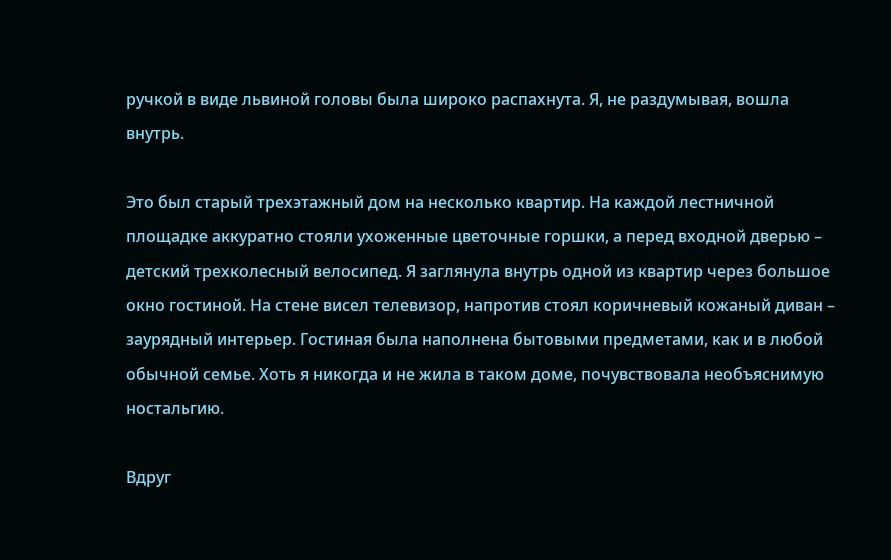ручкой в виде львиной головы была широко распахнута. Я, не раздумывая, вошла внутрь.

Это был старый трехэтажный дом на несколько квартир. На каждой лестничной площадке аккуратно стояли ухоженные цветочные горшки, а перед входной дверью – детский трехколесный велосипед. Я заглянула внутрь одной из квартир через большое окно гостиной. На стене висел телевизор, напротив стоял коричневый кожаный диван – заурядный интерьер. Гостиная была наполнена бытовыми предметами, как и в любой обычной семье. Хоть я никогда и не жила в таком доме, почувствовала необъяснимую ностальгию.

Вдруг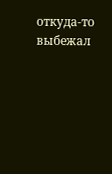откуда-то выбежал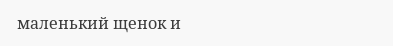маленький щенок и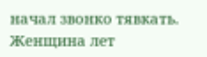начал звонко тявкать. Женщина лет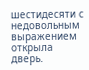шестидесяти с недовольным выражением открыла дверь.